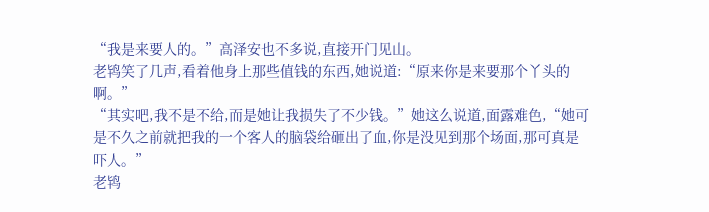“我是来要人的。”高泽安也不多说,直接开门见山。
老鸨笑了几声,看着他身上那些值钱的东西,她说道:“原来你是来要那个丫头的啊。”
“其实吧,我不是不给,而是她让我损失了不少钱。”她这么说道,面露难色,“她可是不久之前就把我的一个客人的脑袋给砸出了血,你是没见到那个场面,那可真是吓人。”
老鸨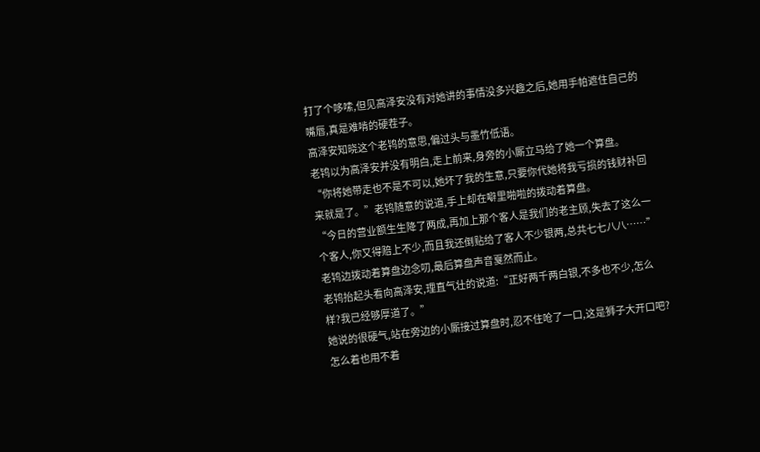打了个哆嗦,但见高泽安没有对她讲的事情没多兴趣之后,她用手帕遮住自己的嘴唇,真是难啃的硬茬子。
高泽安知晓这个老鸨的意思,偏过头与墨竹低语。
老鸨以为高泽安并没有明白,走上前来,身旁的小厮立马给了她一个算盘。
“你将她带走也不是不可以,她坏了我的生意,只要你代她将我亏损的钱财补回来就是了。”老鸨随意的说道,手上却在噼里啪啦的拨动着算盘。
“今日的营业额生生降了两成,再加上那个客人是我们的老主顾,失去了这么一个客人,你又得赔上不少,而且我还倒贴给了客人不少银两,总共七七八八……”
老鸨边拨动着算盘边念叨,最后算盘声音戛然而止。
老鸨抬起头看向高泽安,理直气壮的说道:“正好两千两白银,不多也不少,怎么样?我已经够厚道了。”
她说的很硬气,站在旁边的小厮接过算盘时,忍不住呛了一口,这是狮子大开口吧?
怎么着也用不着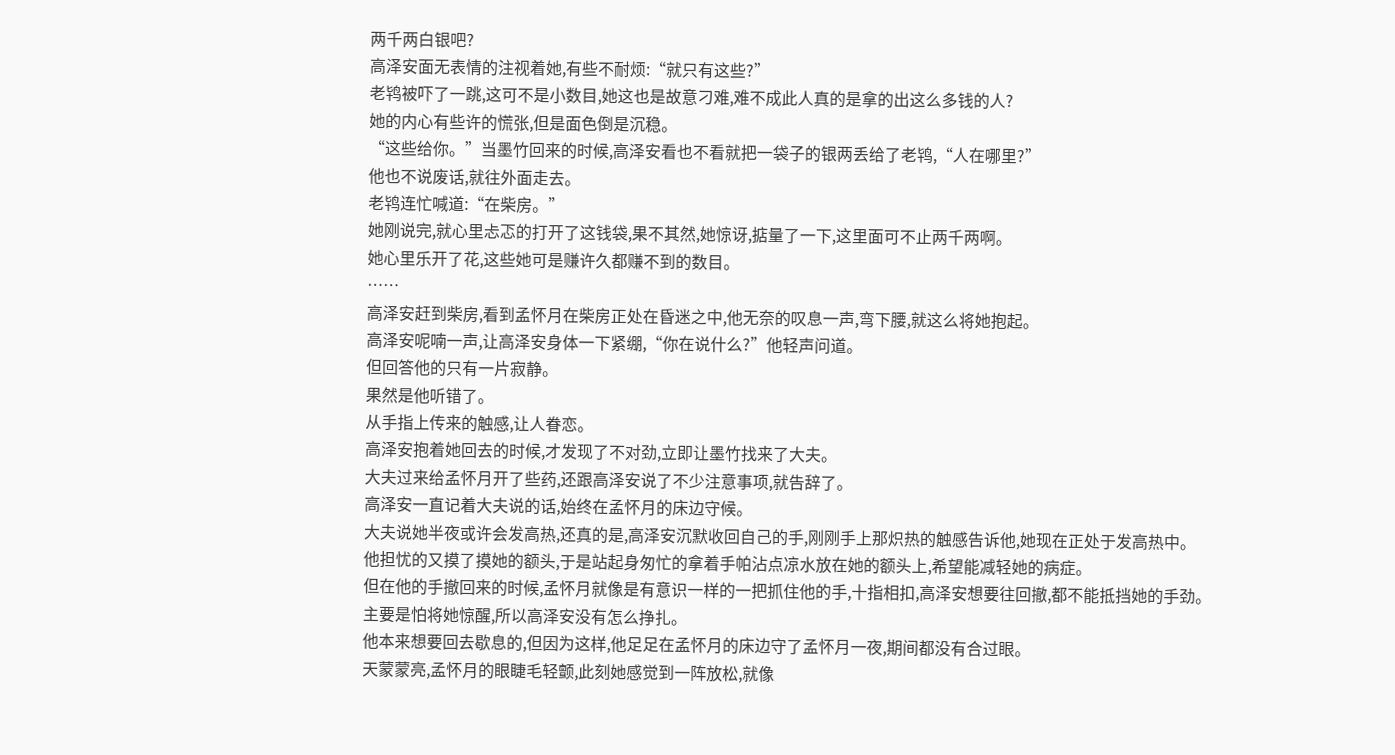两千两白银吧?
高泽安面无表情的注视着她,有些不耐烦:“就只有这些?”
老鸨被吓了一跳,这可不是小数目,她这也是故意刁难,难不成此人真的是拿的出这么多钱的人?
她的内心有些许的慌张,但是面色倒是沉稳。
“这些给你。”当墨竹回来的时候,高泽安看也不看就把一袋子的银两丢给了老鸨,“人在哪里?”
他也不说废话,就往外面走去。
老鸨连忙喊道:“在柴房。”
她刚说完,就心里忐忑的打开了这钱袋,果不其然,她惊讶,掂量了一下,这里面可不止两千两啊。
她心里乐开了花,这些她可是赚许久都赚不到的数目。
……
高泽安赶到柴房,看到孟怀月在柴房正处在昏迷之中,他无奈的叹息一声,弯下腰,就这么将她抱起。
高泽安呢喃一声,让高泽安身体一下紧绷,“你在说什么?”他轻声问道。
但回答他的只有一片寂静。
果然是他听错了。
从手指上传来的触感,让人眷恋。
高泽安抱着她回去的时候,才发现了不对劲,立即让墨竹找来了大夫。
大夫过来给孟怀月开了些药,还跟高泽安说了不少注意事项,就告辞了。
高泽安一直记着大夫说的话,始终在孟怀月的床边守候。
大夫说她半夜或许会发高热,还真的是,高泽安沉默收回自己的手,刚刚手上那炽热的触感告诉他,她现在正处于发高热中。
他担忧的又摸了摸她的额头,于是站起身匆忙的拿着手帕沾点凉水放在她的额头上,希望能减轻她的病症。
但在他的手撤回来的时候,孟怀月就像是有意识一样的一把抓住他的手,十指相扣,高泽安想要往回撤,都不能抵挡她的手劲。
主要是怕将她惊醒,所以高泽安没有怎么挣扎。
他本来想要回去歇息的,但因为这样,他足足在孟怀月的床边守了孟怀月一夜,期间都没有合过眼。
天蒙蒙亮,孟怀月的眼睫毛轻颤,此刻她感觉到一阵放松,就像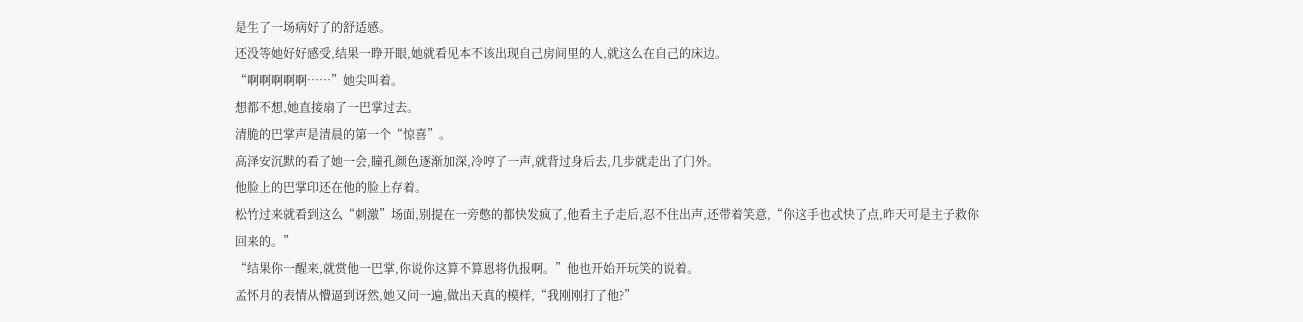是生了一场病好了的舒适感。
还没等她好好感受,结果一睁开眼,她就看见本不该出现自己房间里的人,就这么在自己的床边。
“啊啊啊啊啊……”她尖叫着。
想都不想,她直接扇了一巴掌过去。
清脆的巴掌声是清晨的第一个“惊喜”。
高泽安沉默的看了她一会,瞳孔颜色逐渐加深,冷哼了一声,就背过身后去,几步就走出了门外。
他脸上的巴掌印还在他的脸上存着。
松竹过来就看到这么“刺激”场面,别提在一旁憋的都快发疯了,他看主子走后,忍不住出声,还带着笑意,“你这手也忒快了点,昨天可是主子救你回来的。”
“结果你一醒来,就赏他一巴掌,你说你这算不算恩将仇报啊。”他也开始开玩笑的说着。
孟怀月的表情从懵逼到讶然,她又问一遍,做出天真的模样,“我刚刚打了他?”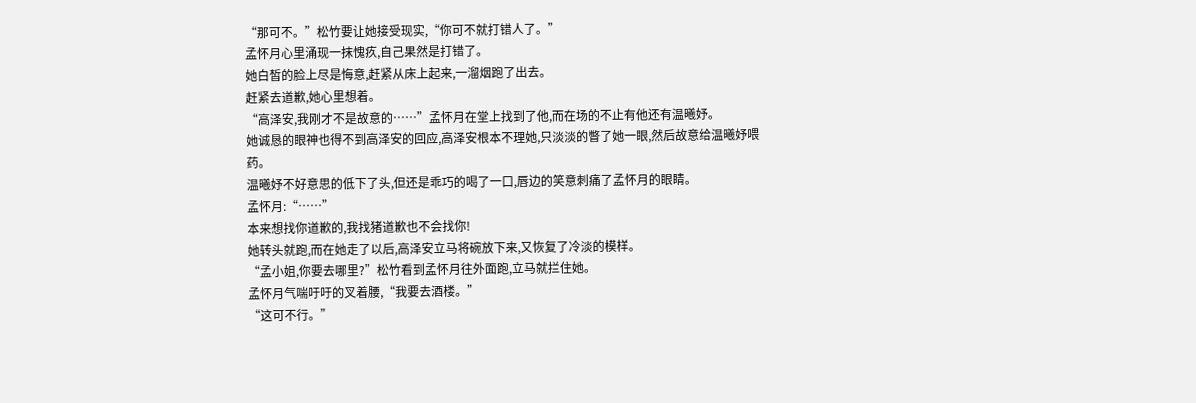“那可不。”松竹要让她接受现实,“你可不就打错人了。”
孟怀月心里涌现一抹愧疚,自己果然是打错了。
她白皙的脸上尽是悔意,赶紧从床上起来,一溜烟跑了出去。
赶紧去道歉,她心里想着。
“高泽安,我刚才不是故意的……”孟怀月在堂上找到了他,而在场的不止有他还有温曦妤。
她诚恳的眼神也得不到高泽安的回应,高泽安根本不理她,只淡淡的瞥了她一眼,然后故意给温曦妤喂药。
温曦妤不好意思的低下了头,但还是乖巧的喝了一口,唇边的笑意刺痛了孟怀月的眼睛。
孟怀月:“……”
本来想找你道歉的,我找猪道歉也不会找你!
她转头就跑,而在她走了以后,高泽安立马将碗放下来,又恢复了冷淡的模样。
“孟小姐,你要去哪里?”松竹看到孟怀月往外面跑,立马就拦住她。
孟怀月气喘吁吁的叉着腰,“我要去酒楼。”
“这可不行。”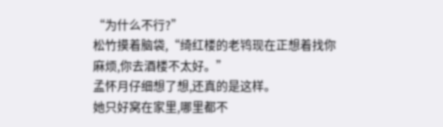“为什么不行?”
松竹摸着脑袋,“绮红楼的老鸨现在正想着找你麻烦,你去酒楼不太好。”
孟怀月仔细想了想,还真的是这样。
她只好窝在家里,哪里都不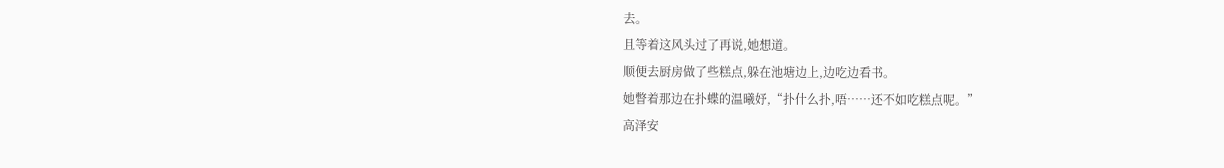去。
且等着这风头过了再说,她想道。
顺便去厨房做了些糕点,躲在池塘边上,边吃边看书。
她瞥着那边在扑蝶的温曦妤,“扑什么扑,唔……还不如吃糕点呢。”
高泽安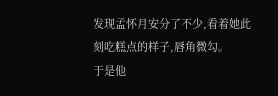发现孟怀月安分了不少,看着她此刻吃糕点的样子,唇角微勾。
于是他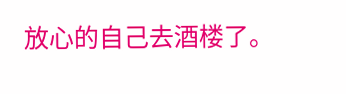放心的自己去酒楼了。